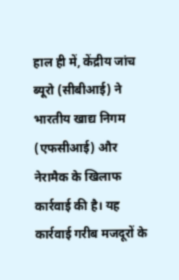हाल ही में, केंद्रीय जांच ब्यूरो (सीबीआई) ने भारतीय खाद्य निगम (एफसीआई) और नेरामैक के खिलाफ कार्रवाई की है। यह कार्रवाई गरीब मजदूरों के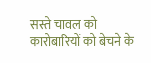सस्ते चावल को कारोबारियों को बेचने के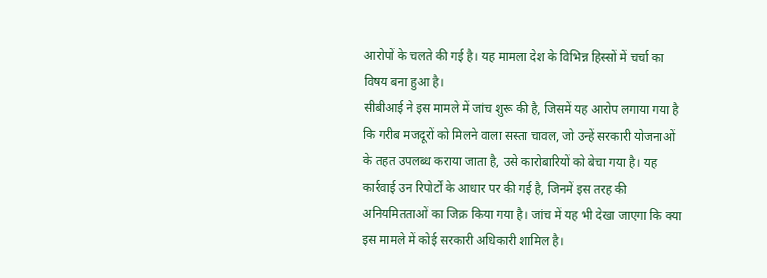आरोपों के चलते की गई है। यह मामला देश के विभिन्न हिस्सों में चर्चा का विषय बना हुआ है।
सीबीआई ने इस मामले में जांच शुरू की है, जिसमें यह आरोप लगाया गया है कि गरीब मजदूरों को मिलने वाला सस्ता चावल, जो उन्हें सरकारी योजनाओं के तहत उपलब्ध कराया जाता है, उसे कारोबारियों को बेचा गया है। यह कार्रवाई उन रिपोर्टों के आधार पर की गई है, जिनमें इस तरह की अनियमितताओं का जिक्र किया गया है। जांच में यह भी देखा जाएगा कि क्या इस मामले में कोई सरकारी अधिकारी शामिल है।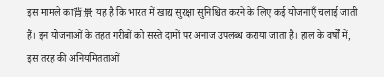इस मामले का背景 यह है कि भारत में खाद्य सुरक्षा सुनिश्चित करने के लिए कई योजनाएँ चलाई जाती हैं। इन योजनाओं के तहत गरीबों को सस्ते दामों पर अनाज उपलब्ध कराया जाता है। हाल के वर्षों में, इस तरह की अनियमितताओं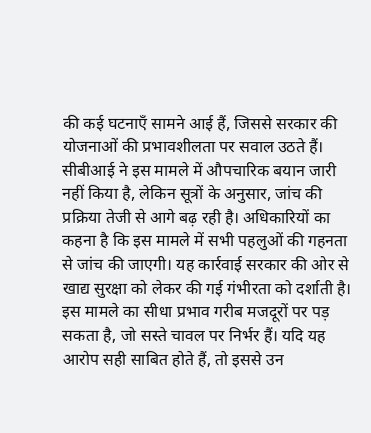की कई घटनाएँ सामने आई हैं, जिससे सरकार की योजनाओं की प्रभावशीलता पर सवाल उठते हैं।
सीबीआई ने इस मामले में औपचारिक बयान जारी नहीं किया है, लेकिन सूत्रों के अनुसार, जांच की प्रक्रिया तेजी से आगे बढ़ रही है। अधिकारियों का कहना है कि इस मामले में सभी पहलुओं की गहनता से जांच की जाएगी। यह कार्रवाई सरकार की ओर से खाद्य सुरक्षा को लेकर की गई गंभीरता को दर्शाती है।
इस मामले का सीधा प्रभाव गरीब मजदूरों पर पड़ सकता है, जो सस्ते चावल पर निर्भर हैं। यदि यह आरोप सही साबित होते हैं, तो इससे उन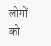लोगों को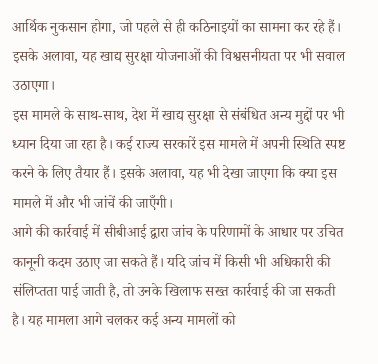आर्थिक नुकसान होगा, जो पहले से ही कठिनाइयों का सामना कर रहे हैं। इसके अलावा, यह खाद्य सुरक्षा योजनाओं की विश्वसनीयता पर भी सवाल उठाएगा।
इस मामले के साथ-साथ, देश में खाद्य सुरक्षा से संबंधित अन्य मुद्दों पर भी ध्यान दिया जा रहा है। कई राज्य सरकारें इस मामले में अपनी स्थिति स्पष्ट करने के लिए तैयार हैं। इसके अलावा, यह भी देखा जाएगा कि क्या इस मामले में और भी जांचें की जाएँगी।
आगे की कार्रवाई में सीबीआई द्वारा जांच के परिणामों के आधार पर उचित कानूनी कदम उठाए जा सकते हैं। यदि जांच में किसी भी अधिकारी की संलिप्तता पाई जाती है, तो उनके खिलाफ सख्त कार्रवाई की जा सकती है। यह मामला आगे चलकर कई अन्य मामलों को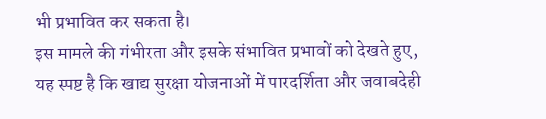भी प्रभावित कर सकता है।
इस मामले की गंभीरता और इसके संभावित प्रभावों को देखते हुए, यह स्पष्ट है कि खाद्य सुरक्षा योजनाओं में पारदर्शिता और जवाबदेही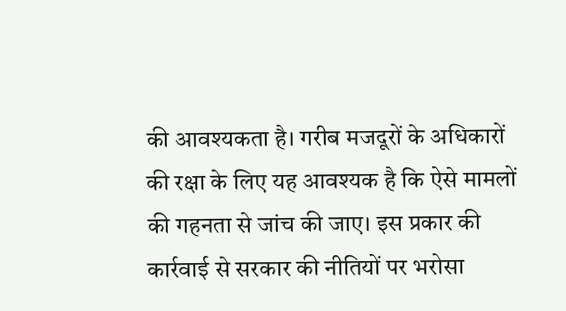की आवश्यकता है। गरीब मजदूरों के अधिकारों की रक्षा के लिए यह आवश्यक है कि ऐसे मामलों की गहनता से जांच की जाए। इस प्रकार की कार्रवाई से सरकार की नीतियों पर भरोसा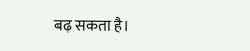बढ़ सकता है।